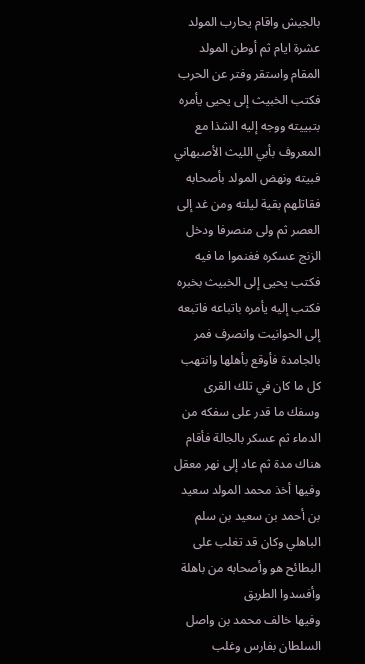بالجيش واقام يحارب المولد عشرة ايام ثم أوطن المولد المقام واستقر وفتر عن الحرب فكتب الخبيث إلى يحيى يأمره بتبييته ووجه إليه الشذا مع المعروف بأبي الليث الأصبهاني فبيته ونهض المولد بأصحابه فقاتلهم بقية ليلته ومن غد إلى العصر ثم ولى منصرفا ودخل الزنج عسكره فغنموا ما فيه فكتب يحيى إلى الخبيث بخبره فكتب إليه يأمره باتباعه فاتبعه إلى الحوانيت وانصرف فمر بالجامدة فأوقع بأهلها وانتهب كل ما كان في تلك القرى وسفك ما قدر على سفكه من الدماء ثم عسكر بالجالة فأقام هناك مدة ثم عاد إلى نهر معقل
وفيها أخذ محمد المولد سعيد بن أحمد بن سعيد بن سلم الباهلي وكان قد تغلب على البطائح هو وأصحابه من باهلة وأفسدوا الطريق
وفيها خالف محمد بن واصل السلطان بفارس وغلب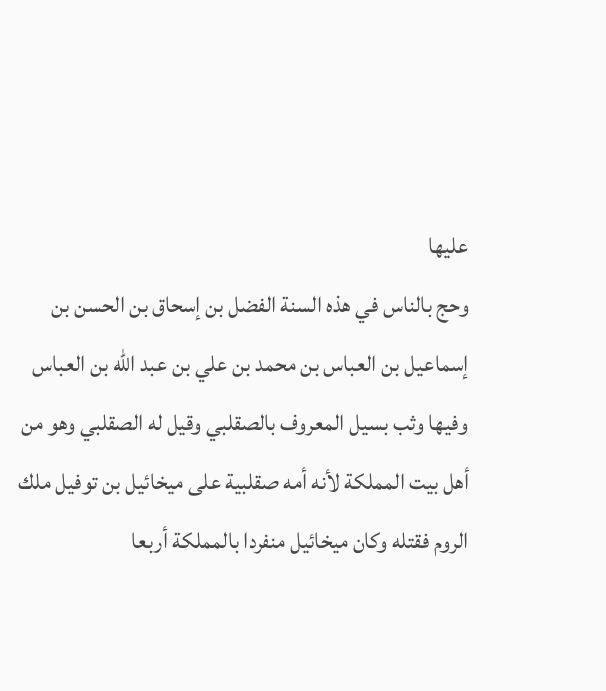عليها
وحج بالناس في هذه السنة الفضل بن إسحاق بن الحسن بن إسماعيل بن العباس بن محمد بن علي بن عبد الله بن العباس
وفيها وثب بسيل المعروف بالصقلبي وقيل له الصقلبي وهو من أهل بيت المملكة لأنه أمه صقلبية على ميخائيل بن توفيل ملك الروم فقتله وكان ميخائيل منفردا بالمملكة أربعا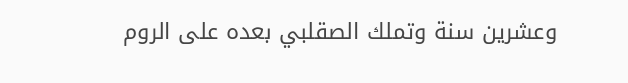وعشرين سنة وتملك الصقلبي بعده على الروم